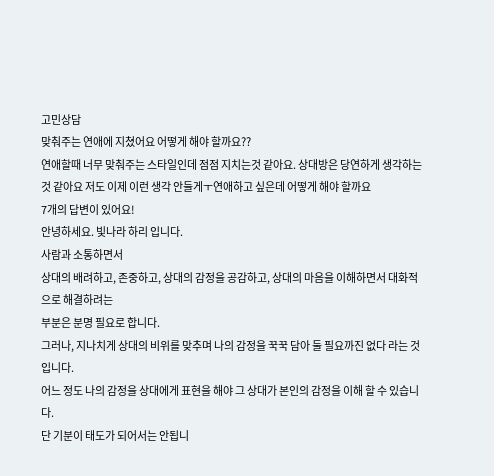고민상담
맞춰주는 연애에 지쳤어요 어떻게 해야 할까요??
연애할때 너무 맞춰주는 스타일인데 점점 지치는것 같아요. 상대방은 당연하게 생각하는것 같아요 저도 이제 이런 생각 안들게ㅜ연애하고 싶은데 어떻게 해야 할까요
7개의 답변이 있어요!
안녕하세요. 빛나라 하리 입니다.
사람과 소통하면서
상대의 배려하고, 존중하고, 상대의 감정을 공감하고, 상대의 마음을 이해하면서 대화적으로 해결하려는
부분은 분명 필요로 합니다.
그러나, 지나치게 상대의 비위를 맞추며 나의 감정을 꾹꾹 담아 둘 필요까진 없다 라는 것입니다.
어느 정도 나의 감정을 상대에게 표현을 해야 그 상대가 본인의 감정을 이해 할 수 있습니다.
단 기분이 태도가 되어서는 안됩니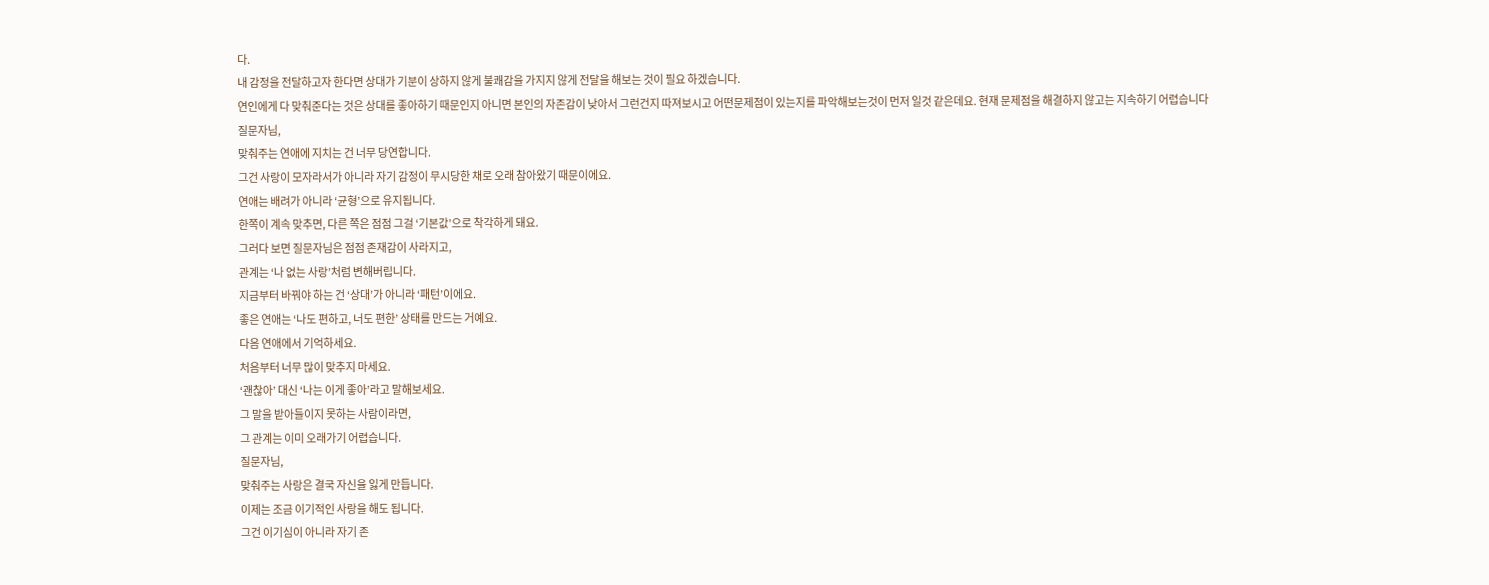다.
내 감정을 전달하고자 한다면 상대가 기분이 상하지 않게 불쾌감을 가지지 않게 전달을 해보는 것이 필요 하겠습니다.
연인에게 다 맞춰준다는 것은 상대를 좋아하기 때문인지 아니면 본인의 자존감이 낮아서 그런건지 따져보시고 어떤문제점이 있는지를 파악해보는것이 먼저 일것 같은데요. 현재 문제점을 해결하지 않고는 지속하기 어렵습니다
질문자님,
맞춰주는 연애에 지치는 건 너무 당연합니다.
그건 사랑이 모자라서가 아니라 자기 감정이 무시당한 채로 오래 참아왔기 때문이에요.
연애는 배려가 아니라 ‘균형’으로 유지됩니다.
한쪽이 계속 맞추면, 다른 쪽은 점점 그걸 ‘기본값’으로 착각하게 돼요.
그러다 보면 질문자님은 점점 존재감이 사라지고,
관계는 ‘나 없는 사랑’처럼 변해버립니다.
지금부터 바꿔야 하는 건 ‘상대’가 아니라 ‘패턴’이에요.
좋은 연애는 ‘나도 편하고, 너도 편한’ 상태를 만드는 거예요.
다음 연애에서 기억하세요.
처음부터 너무 많이 맞추지 마세요.
‘괜찮아’ 대신 ‘나는 이게 좋아’라고 말해보세요.
그 말을 받아들이지 못하는 사람이라면,
그 관계는 이미 오래가기 어렵습니다.
질문자님,
맞춰주는 사랑은 결국 자신을 잃게 만듭니다.
이제는 조금 이기적인 사랑을 해도 됩니다.
그건 이기심이 아니라 자기 존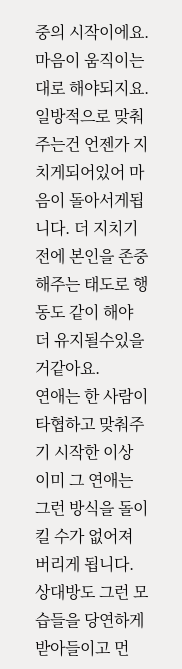중의 시작이에요.
마음이 움직이는 대로 해야되지요. 일방적으로 맞춰주는건 언젠가 지치게되어있어 마음이 돌아서게됩니다. 더 지치기전에 본인을 존중해주는 태도로 행동도 같이 해야 더 유지될수있을거같아요.
연애는 한 사람이 타협하고 맞춰주기 시작한 이상 이미 그 연애는 그런 방식을 돌이킬 수가 없어져 버리게 됩니다.
상대방도 그런 모습들을 당연하게 받아들이고 먼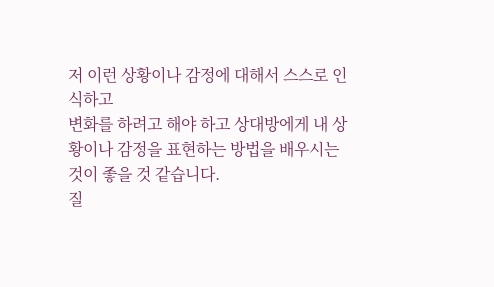저 이런 상황이나 감정에 대해서 스스로 인식하고
변화를 하려고 해야 하고 상대방에게 내 상황이나 감정을 표현하는 방법을 배우시는 것이 좋을 것 같습니다.
질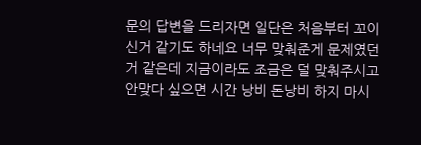문의 답변을 드리자면 일단은 처음부터 꼬이신거 같기도 하네요 너무 맞춰준게 문제였던거 같은데 지금이라도 조금은 덜 맞춰주시고 안맞다 싶으면 시간 낭비 돈낭비 하지 마시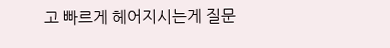고 빠르게 헤어지시는게 질문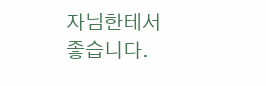자님한테서 좋습니다.